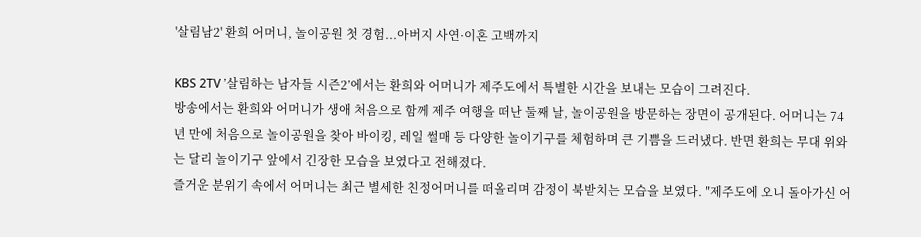'살림남2' 환희 어머니, 놀이공원 첫 경험...아버지 사연·이혼 고백까지

KBS 2TV ’살림하는 남자들 시즌2’에서는 환희와 어머니가 제주도에서 특별한 시간을 보내는 모습이 그려진다.
방송에서는 환희와 어머니가 생애 처음으로 함께 제주 여행을 떠난 둘째 날, 놀이공원을 방문하는 장면이 공개된다. 어머니는 74년 만에 처음으로 놀이공원을 찾아 바이킹, 레일 썰매 등 다양한 놀이기구를 체험하며 큰 기쁨을 드러냈다. 반면 환희는 무대 위와는 달리 놀이기구 앞에서 긴장한 모습을 보였다고 전해졌다.
즐거운 분위기 속에서 어머니는 최근 별세한 친정어머니를 떠올리며 감정이 북받치는 모습을 보였다. ″제주도에 오니 돌아가신 어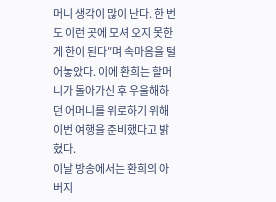머니 생각이 많이 난다. 한 번도 이런 곳에 모셔 오지 못한 게 한이 된다″며 속마음을 털어놓았다. 이에 환희는 할머니가 돌아가신 후 우울해하던 어머니를 위로하기 위해 이번 여행을 준비했다고 밝혔다.
이날 방송에서는 환희의 아버지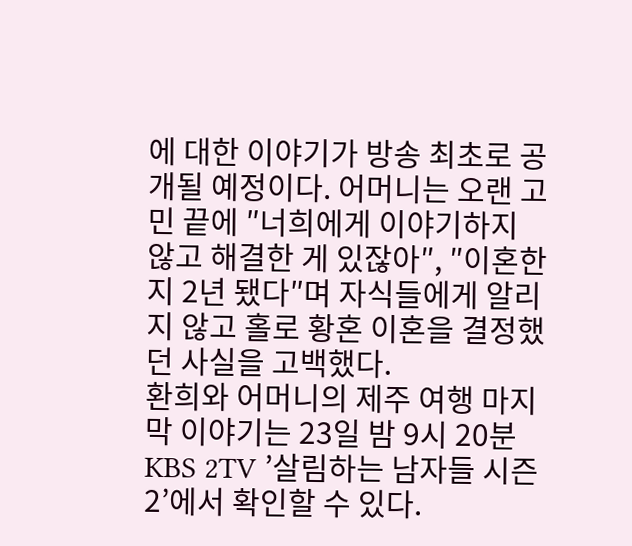에 대한 이야기가 방송 최초로 공개될 예정이다. 어머니는 오랜 고민 끝에 ″너희에게 이야기하지 않고 해결한 게 있잖아″, ″이혼한 지 2년 됐다″며 자식들에게 알리지 않고 홀로 황혼 이혼을 결정했던 사실을 고백했다.
환희와 어머니의 제주 여행 마지막 이야기는 23일 밤 9시 20분 KBS 2TV ’살림하는 남자들 시즌2’에서 확인할 수 있다.